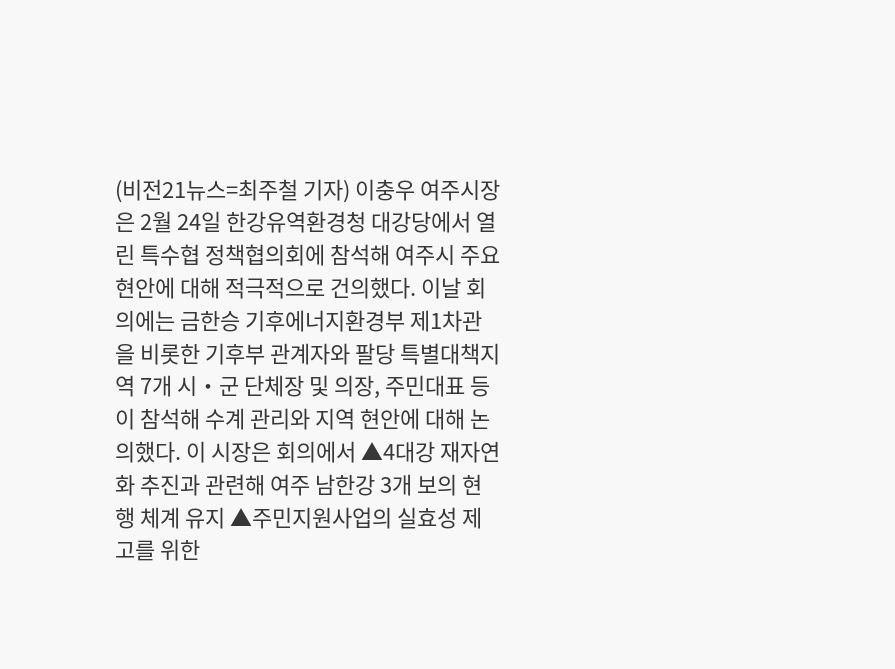(비전21뉴스=최주철 기자) 이충우 여주시장은 2월 24일 한강유역환경청 대강당에서 열린 특수협 정책협의회에 참석해 여주시 주요 현안에 대해 적극적으로 건의했다. 이날 회의에는 금한승 기후에너지환경부 제1차관을 비롯한 기후부 관계자와 팔당 특별대책지역 7개 시‧군 단체장 및 의장, 주민대표 등이 참석해 수계 관리와 지역 현안에 대해 논의했다. 이 시장은 회의에서 ▲4대강 재자연화 추진과 관련해 여주 남한강 3개 보의 현행 체계 유지 ▲주민지원사업의 실효성 제고를 위한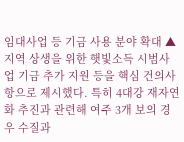임대사업 등 기금 사용 분야 확대 ▲지역 상생을 위한 햇빛소득 시범사업 기금 추가 지원 등을 핵심 건의사항으로 제시했다. 특히 4대강 재자연화 추진과 관련해 여주 3개 보의 경우 수질과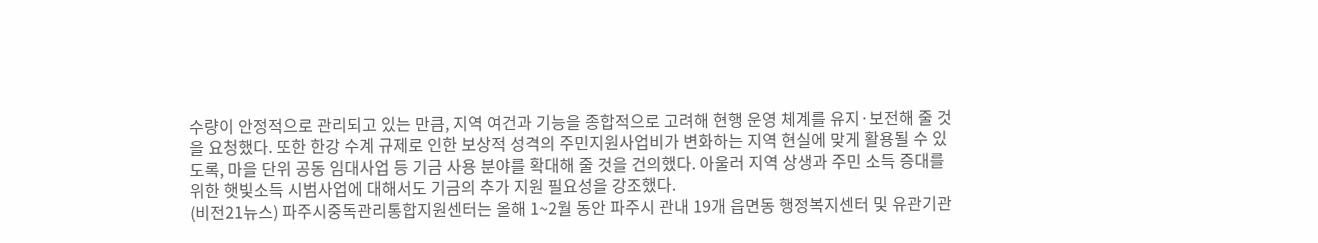수량이 안정적으로 관리되고 있는 만큼, 지역 여건과 기능을 종합적으로 고려해 현행 운영 체계를 유지·보전해 줄 것을 요청했다. 또한 한강 수계 규제로 인한 보상적 성격의 주민지원사업비가 변화하는 지역 현실에 맞게 활용될 수 있도록, 마을 단위 공동 임대사업 등 기금 사용 분야를 확대해 줄 것을 건의했다. 아울러 지역 상생과 주민 소득 증대를 위한 햇빛소득 시범사업에 대해서도 기금의 추가 지원 필요성을 강조했다.
(비전21뉴스) 파주시중독관리통합지원센터는 올해 1~2월 동안 파주시 관내 19개 읍면동 행정복지센터 및 유관기관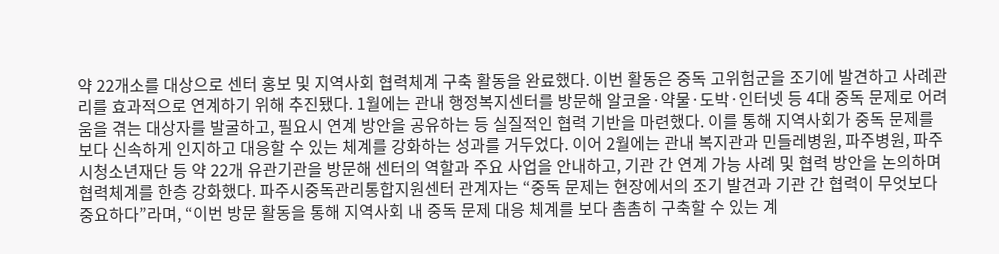약 22개소를 대상으로 센터 홍보 및 지역사회 협력체계 구축 활동을 완료했다. 이번 활동은 중독 고위험군을 조기에 발견하고 사례관리를 효과적으로 연계하기 위해 추진됐다. 1월에는 관내 행정복지센터를 방문해 알코올·약물·도박·인터넷 등 4대 중독 문제로 어려움을 겪는 대상자를 발굴하고, 필요시 연계 방안을 공유하는 등 실질적인 협력 기반을 마련했다. 이를 통해 지역사회가 중독 문제를 보다 신속하게 인지하고 대응할 수 있는 체계를 강화하는 성과를 거두었다. 이어 2월에는 관내 복지관과 민들레병원, 파주병원, 파주시청소년재단 등 약 22개 유관기관을 방문해 센터의 역할과 주요 사업을 안내하고, 기관 간 연계 가능 사례 및 협력 방안을 논의하며 협력체계를 한층 강화했다. 파주시중독관리통합지원센터 관계자는 “중독 문제는 현장에서의 조기 발견과 기관 간 협력이 무엇보다 중요하다”라며, “이번 방문 활동을 통해 지역사회 내 중독 문제 대응 체계를 보다 촘촘히 구축할 수 있는 계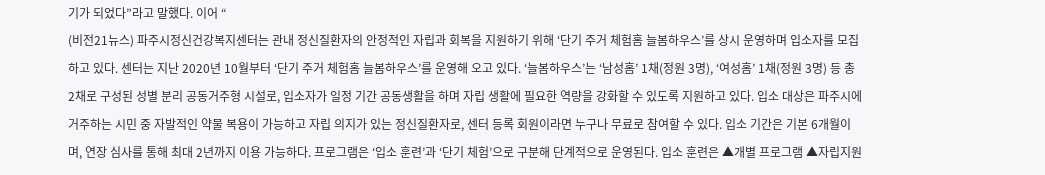기가 되었다”라고 말했다. 이어 “
(비전21뉴스) 파주시정신건강복지센터는 관내 정신질환자의 안정적인 자립과 회복을 지원하기 위해 ‘단기 주거 체험홈 늘봄하우스’를 상시 운영하며 입소자를 모집하고 있다. 센터는 지난 2020년 10월부터 ‘단기 주거 체험홈 늘봄하우스’를 운영해 오고 있다. ‘늘봄하우스’는 ‘남성홈’ 1채(정원 3명), ‘여성홈’ 1채(정원 3명) 등 총 2채로 구성된 성별 분리 공동거주형 시설로, 입소자가 일정 기간 공동생활을 하며 자립 생활에 필요한 역량을 강화할 수 있도록 지원하고 있다. 입소 대상은 파주시에 거주하는 시민 중 자발적인 약물 복용이 가능하고 자립 의지가 있는 정신질환자로, 센터 등록 회원이라면 누구나 무료로 참여할 수 있다. 입소 기간은 기본 6개월이며, 연장 심사를 통해 최대 2년까지 이용 가능하다. 프로그램은 ‘입소 훈련’과 ‘단기 체험’으로 구분해 단계적으로 운영된다. 입소 훈련은 ▲개별 프로그램 ▲자립지원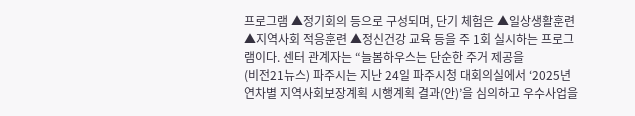프로그램 ▲정기회의 등으로 구성되며, 단기 체험은 ▲일상생활훈련 ▲지역사회 적응훈련 ▲정신건강 교육 등을 주 1회 실시하는 프로그램이다. 센터 관계자는 “늘봄하우스는 단순한 주거 제공을
(비전21뉴스) 파주시는 지난 24일 파주시청 대회의실에서 ‘2025년 연차별 지역사회보장계획 시행계획 결과(안)’을 심의하고 우수사업을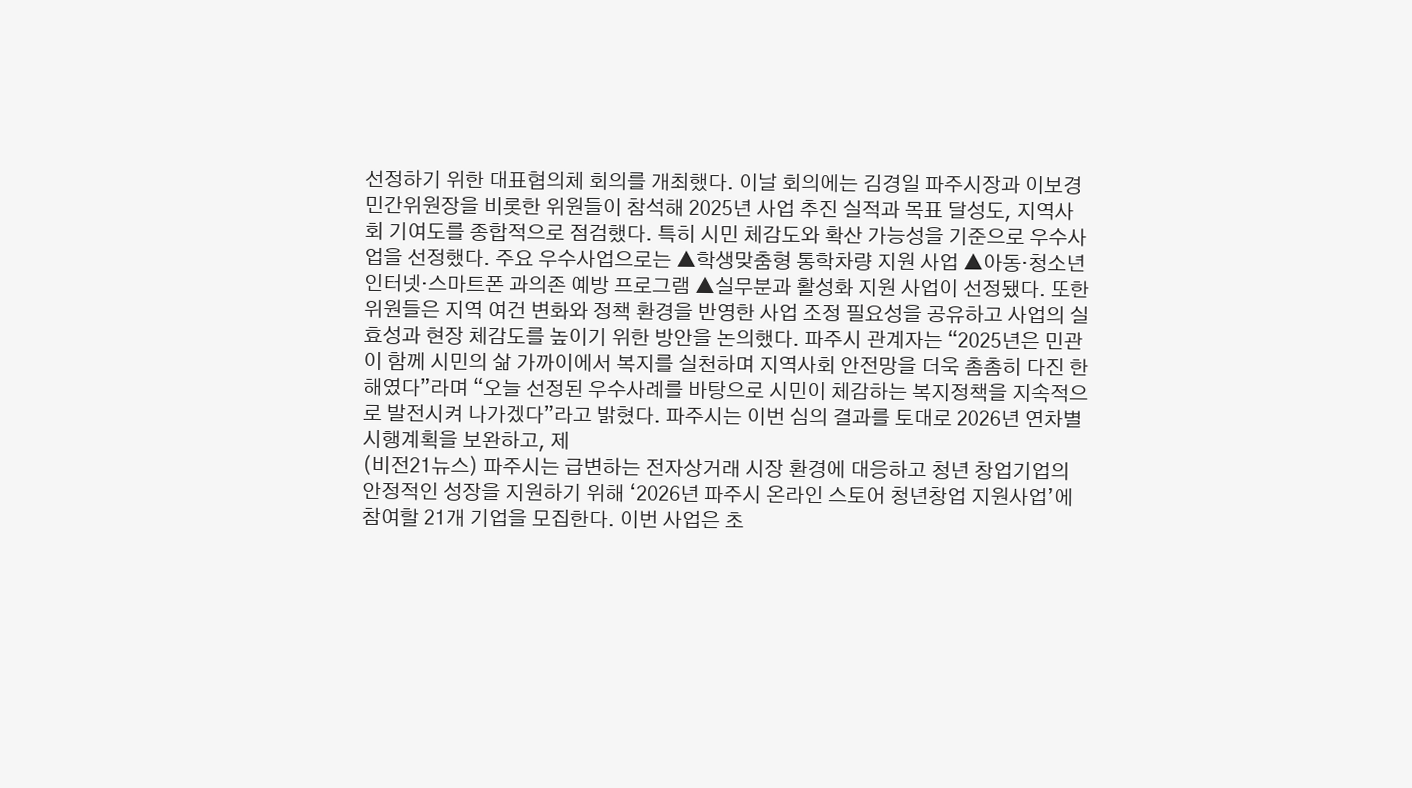선정하기 위한 대표협의체 회의를 개최했다. 이날 회의에는 김경일 파주시장과 이보경 민간위원장을 비롯한 위원들이 참석해 2025년 사업 추진 실적과 목표 달성도, 지역사회 기여도를 종합적으로 점검했다. 특히 시민 체감도와 확산 가능성을 기준으로 우수사업을 선정했다. 주요 우수사업으로는 ▲학생맞춤형 통학차량 지원 사업 ▲아동·청소년 인터넷·스마트폰 과의존 예방 프로그램 ▲실무분과 활성화 지원 사업이 선정됐다. 또한 위원들은 지역 여건 변화와 정책 환경을 반영한 사업 조정 필요성을 공유하고 사업의 실효성과 현장 체감도를 높이기 위한 방안을 논의했다. 파주시 관계자는 “2025년은 민관이 함께 시민의 삶 가까이에서 복지를 실천하며 지역사회 안전망을 더욱 촘촘히 다진 한 해였다”라며 “오늘 선정된 우수사례를 바탕으로 시민이 체감하는 복지정책을 지속적으로 발전시켜 나가겠다”라고 밝혔다. 파주시는 이번 심의 결과를 토대로 2026년 연차별 시행계획을 보완하고, 제
(비전21뉴스) 파주시는 급변하는 전자상거래 시장 환경에 대응하고 청년 창업기업의 안정적인 성장을 지원하기 위해 ‘2026년 파주시 온라인 스토어 청년창업 지원사업’에 참여할 21개 기업을 모집한다. 이번 사업은 초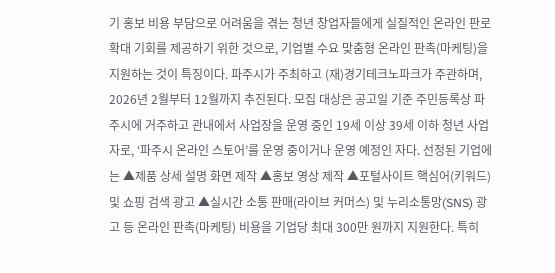기 홍보 비용 부담으로 어려움을 겪는 청년 창업자들에게 실질적인 온라인 판로 확대 기회를 제공하기 위한 것으로, 기업별 수요 맞춤형 온라인 판촉(마케팅)을 지원하는 것이 특징이다. 파주시가 주최하고 (재)경기테크노파크가 주관하며, 2026년 2월부터 12월까지 추진된다. 모집 대상은 공고일 기준 주민등록상 파주시에 거주하고 관내에서 사업장을 운영 중인 19세 이상 39세 이하 청년 사업자로, ‘파주시 온라인 스토어’를 운영 중이거나 운영 예정인 자다. 선정된 기업에는 ▲제품 상세 설명 화면 제작 ▲홍보 영상 제작 ▲포털사이트 핵심어(키워드) 및 쇼핑 검색 광고 ▲실시간 소통 판매(라이브 커머스) 및 누리소통망(SNS) 광고 등 온라인 판촉(마케팅) 비용을 기업당 최대 300만 원까지 지원한다. 특히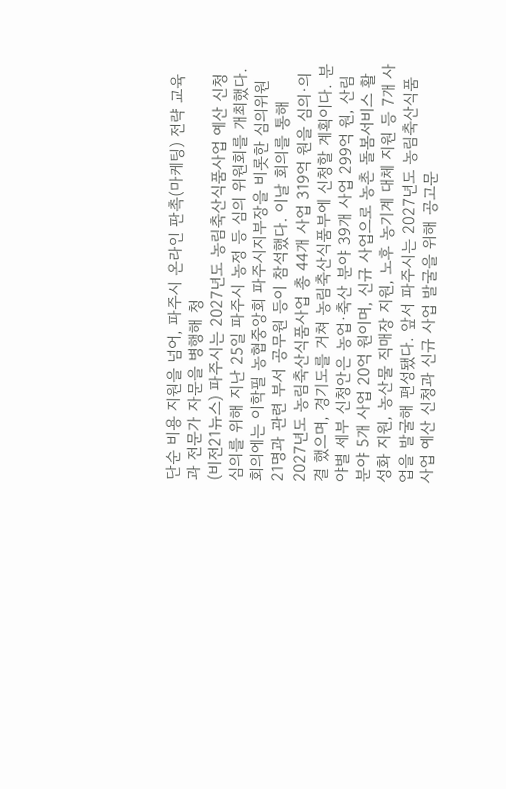단순 비용 지원을 넘어, 파주시 온라인 판촉(마케팅) 전략 교육과 전문가 자문을 병행해 청
(비전21뉴스) 파주시는 2027년도 농림축산식품사업 예산 신청 심의를 위해 지난 25일 파주시 농정 등 심의 위원회를 개최했다. 회의에는 이학필 농협중앙회 파주시지부장을 비롯한 심의위원 21명과 관련 부서 공무원 등이 참석했다. 이날 회의를 통해 2027년도 농림축산식품사업 총 44개 사업 319억 원을 심의·의결 했으며, 경기도를 거쳐 농림축산식품부에 신청할 계획이다. 분야별 세부 신청안은 농업·축산 분야 39개 사업 299억 원, 산림 분야 5개 사업 20억 원이며, 신규 사업으로 농촌 돌봄서비스 활성화 지원, 농산물 직매장 지원, 노후 농기계 대체 지원 등 7개 사업을 발굴해 편성됐다. 앞서 파주시는 2027년도 농림축산식품사업 예산 신청과 신규 사업 발굴을 위해 공고문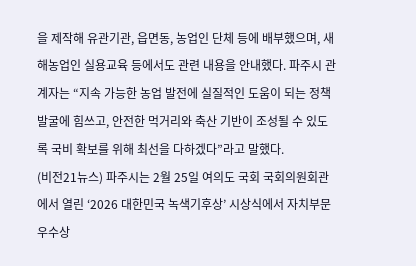을 제작해 유관기관, 읍면동, 농업인 단체 등에 배부했으며, 새해농업인 실용교육 등에서도 관련 내용을 안내했다. 파주시 관계자는 “지속 가능한 농업 발전에 실질적인 도움이 되는 정책 발굴에 힘쓰고, 안전한 먹거리와 축산 기반이 조성될 수 있도록 국비 확보를 위해 최선을 다하겠다”라고 말했다.
(비전21뉴스) 파주시는 2월 25일 여의도 국회 국회의원회관에서 열린 ‘2026 대한민국 녹색기후상’ 시상식에서 자치부문 우수상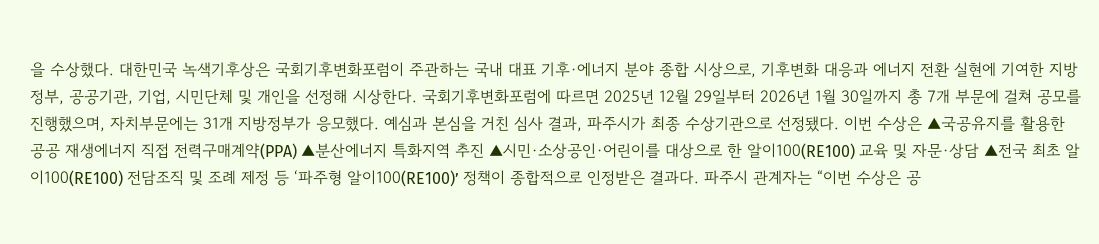을 수상했다. 대한민국 녹색기후상은 국회기후변화포럼이 주관하는 국내 대표 기후·에너지 분야 종합 시상으로, 기후변화 대응과 에너지 전환 실현에 기여한 지방정부, 공공기관, 기업, 시민단체 및 개인을 선정해 시상한다. 국회기후변화포럼에 따르면 2025년 12월 29일부터 2026년 1월 30일까지 총 7개 부문에 걸쳐 공모를 진행했으며, 자치부문에는 31개 지방정부가 응모했다. 예심과 본심을 거친 심사 결과, 파주시가 최종 수상기관으로 선정됐다. 이번 수상은 ▲국공유지를 활용한 공공 재생에너지 직접 전력구매계약(PPA) ▲분산에너지 특화지역 추진 ▲시민·소상공인·어린이를 대상으로 한 알이100(RE100) 교육 및 자문·상담 ▲전국 최초 알이100(RE100) 전담조직 및 조례 제정 등 ‘파주형 알이100(RE100)’ 정책이 종합적으로 인정받은 결과다. 파주시 관계자는 “이번 수상은 공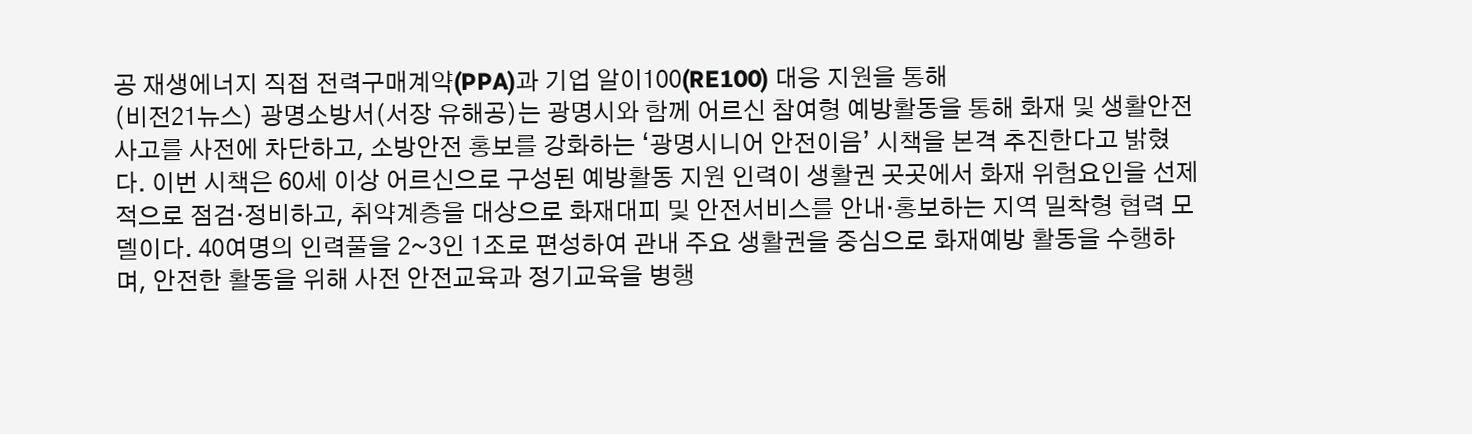공 재생에너지 직접 전력구매계약(PPA)과 기업 알이100(RE100) 대응 지원을 통해
(비전21뉴스) 광명소방서(서장 유해공)는 광명시와 함께 어르신 참여형 예방활동을 통해 화재 및 생활안전사고를 사전에 차단하고, 소방안전 홍보를 강화하는 ‘광명시니어 안전이음’ 시책을 본격 추진한다고 밝혔다. 이번 시책은 60세 이상 어르신으로 구성된 예방활동 지원 인력이 생활권 곳곳에서 화재 위험요인을 선제적으로 점검·정비하고, 취약계층을 대상으로 화재대피 및 안전서비스를 안내·홍보하는 지역 밀착형 협력 모델이다. 40여명의 인력풀을 2~3인 1조로 편성하여 관내 주요 생활권을 중심으로 화재예방 활동을 수행하며, 안전한 활동을 위해 사전 안전교육과 정기교육을 병행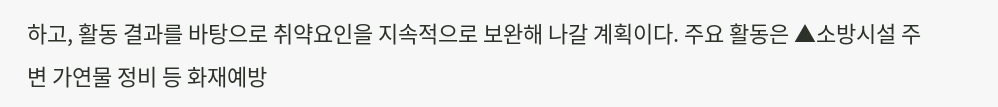하고, 활동 결과를 바탕으로 취약요인을 지속적으로 보완해 나갈 계획이다. 주요 활동은 ▲소방시설 주변 가연물 정비 등 화재예방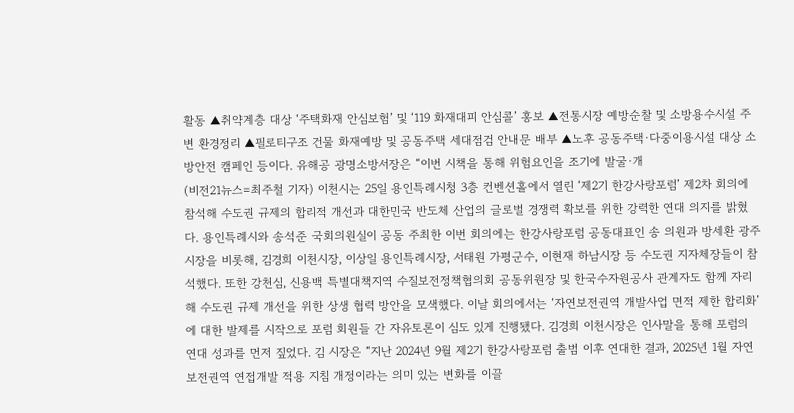활동 ▲취약계층 대상 ‘주택화재 안심보험’ 및 ‘119 화재대피 안심콜’ 홍보 ▲전통시장 예방순찰 및 소방용수시설 주변 환경정리 ▲필로티구조 건물 화재예방 및 공동주택 세대점검 안내문 배부 ▲노후 공동주택·다중이용시설 대상 소방안전 캠페인 등이다. 유해공 광명소방서장은 “이번 시책을 통해 위험요인을 조기에 발굴·개
(비전21뉴스=최주철 기자) 이천시는 25일 용인특례시청 3층 컨벤션홀에서 열린 ‘제2기 한강사랑포럼’ 제2차 회의에 참석해 수도권 규제의 합리적 개선과 대한민국 반도체 산업의 글로벌 경쟁력 확보를 위한 강력한 연대 의지를 밝혔다. 용인특례시와 송석준 국회의원실이 공동 주최한 이번 회의에는 한강사랑포럼 공동대표인 송 의원과 방세환 광주시장을 비롯해, 김경희 이천시장, 이상일 용인특례시장, 서태원 가평군수, 이현재 하남시장 등 수도권 지자체장들이 참석했다. 또한 강천심, 신용백 특별대책지역 수질보전정책협의회 공동위원장 및 한국수자원공사 관계자도 함께 자리해 수도권 규제 개선을 위한 상생 협력 방안을 모색했다. 이날 회의에서는 ‘자연보전권역 개발사업 면적 제한 합리화’에 대한 발제를 시작으로 포럼 회원들 간 자유토론이 심도 있게 진행됐다. 김경희 이천시장은 인사말을 통해 포럼의 연대 성과를 먼저 짚었다. 김 시장은 “지난 2024년 9월 제2기 한강사랑포럼 출범 이후 연대한 결과, 2025년 1월 자연보전권역 연접개발 적용 지침 개정이라는 의미 있는 변화를 이끌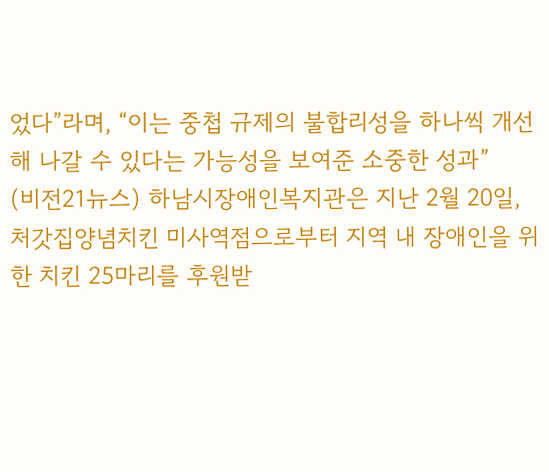었다”라며, “이는 중첩 규제의 불합리성을 하나씩 개선해 나갈 수 있다는 가능성을 보여준 소중한 성과”
(비전21뉴스) 하남시장애인복지관은 지난 2월 20일, 처갓집양념치킨 미사역점으로부터 지역 내 장애인을 위한 치킨 25마리를 후원받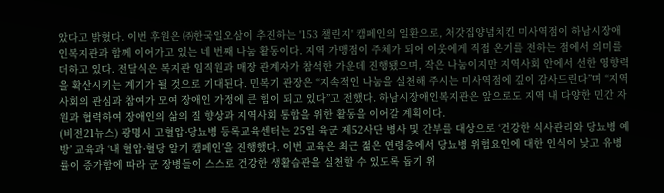았다고 밝혔다. 이번 후원은 ㈜한국일오삼이 추진하는 '153 챌린지' 캠페인의 일환으로, 처갓집양념치킨 미사역점이 하남시장애인복지관과 함께 이어가고 있는 네 번째 나눔 활동이다. 지역 가맹점이 주체가 되어 이웃에게 직접 온기를 전하는 점에서 의미를 더하고 있다. 전달식은 복지관 임직원과 매장 관계자가 참석한 가운데 진행됐으며, 작은 나눔이지만 지역사회 안에서 선한 영향력을 확산시키는 계기가 될 것으로 기대된다. 민복기 관장은 “지속적인 나눔을 실천해 주시는 미사역점에 깊이 감사드린다”며 “지역사회의 관심과 참여가 모여 장애인 가정에 큰 힘이 되고 있다”고 전했다. 하남시장애인복지관은 앞으로도 지역 내 다양한 민간 자원과 협력하여 장애인의 삶의 질 향상과 지역사회 통합을 위한 활동을 이어갈 계획이다.
(비전21뉴스) 광명시 고혈압·당뇨병 등록교육센터는 25일 육군 제52사단 병사 및 간부를 대상으로 ‘건강한 식사관리와 당뇨병 예방’ 교육과 ‘내 혈압·혈당 알기 캠페인’을 진행했다. 이번 교육은 최근 젊은 연령층에서 당뇨병 위험요인에 대한 인식이 낮고 유병률이 증가함에 따라 군 장병들이 스스로 건강한 생활습관을 실천할 수 있도록 돕기 위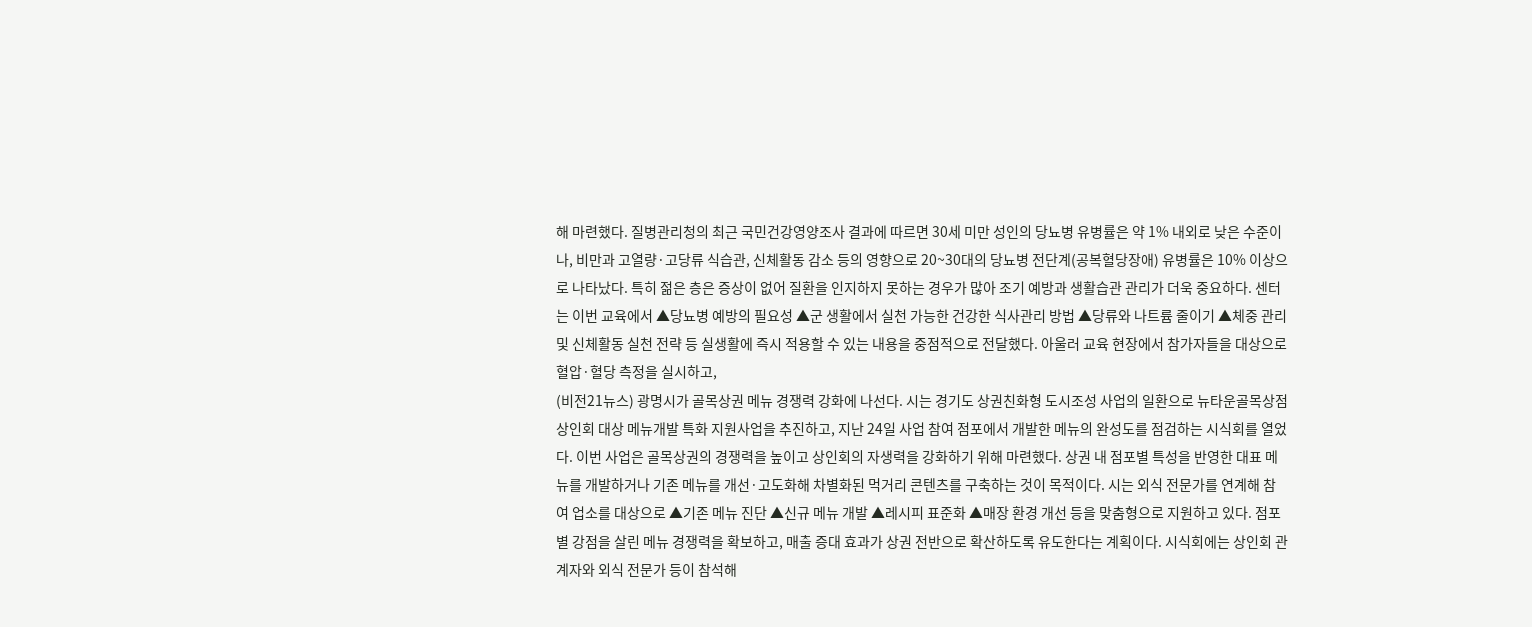해 마련했다. 질병관리청의 최근 국민건강영양조사 결과에 따르면 30세 미만 성인의 당뇨병 유병률은 약 1% 내외로 낮은 수준이나, 비만과 고열량·고당류 식습관, 신체활동 감소 등의 영향으로 20~30대의 당뇨병 전단계(공복혈당장애) 유병률은 10% 이상으로 나타났다. 특히 젊은 층은 증상이 없어 질환을 인지하지 못하는 경우가 많아 조기 예방과 생활습관 관리가 더욱 중요하다. 센터는 이번 교육에서 ▲당뇨병 예방의 필요성 ▲군 생활에서 실천 가능한 건강한 식사관리 방법 ▲당류와 나트륨 줄이기 ▲체중 관리 및 신체활동 실천 전략 등 실생활에 즉시 적용할 수 있는 내용을 중점적으로 전달했다. 아울러 교육 현장에서 참가자들을 대상으로 혈압·혈당 측정을 실시하고,
(비전21뉴스) 광명시가 골목상권 메뉴 경쟁력 강화에 나선다. 시는 경기도 상권친화형 도시조성 사업의 일환으로 뉴타운골목상점상인회 대상 메뉴개발 특화 지원사업을 추진하고, 지난 24일 사업 참여 점포에서 개발한 메뉴의 완성도를 점검하는 시식회를 열었다. 이번 사업은 골목상권의 경쟁력을 높이고 상인회의 자생력을 강화하기 위해 마련했다. 상권 내 점포별 특성을 반영한 대표 메뉴를 개발하거나 기존 메뉴를 개선·고도화해 차별화된 먹거리 콘텐츠를 구축하는 것이 목적이다. 시는 외식 전문가를 연계해 참여 업소를 대상으로 ▲기존 메뉴 진단 ▲신규 메뉴 개발 ▲레시피 표준화 ▲매장 환경 개선 등을 맞춤형으로 지원하고 있다. 점포별 강점을 살린 메뉴 경쟁력을 확보하고, 매출 증대 효과가 상권 전반으로 확산하도록 유도한다는 계획이다. 시식회에는 상인회 관계자와 외식 전문가 등이 참석해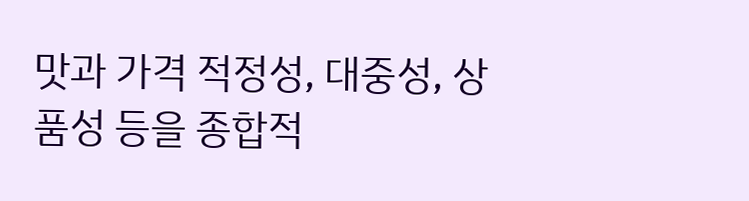맛과 가격 적정성, 대중성, 상품성 등을 종합적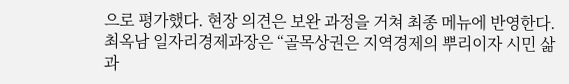으로 평가했다. 현장 의견은 보완 과정을 거쳐 최종 메뉴에 반영한다. 최옥남 일자리경제과장은 “골목상권은 지역경제의 뿌리이자 시민 삶과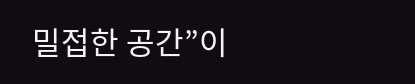밀접한 공간”이